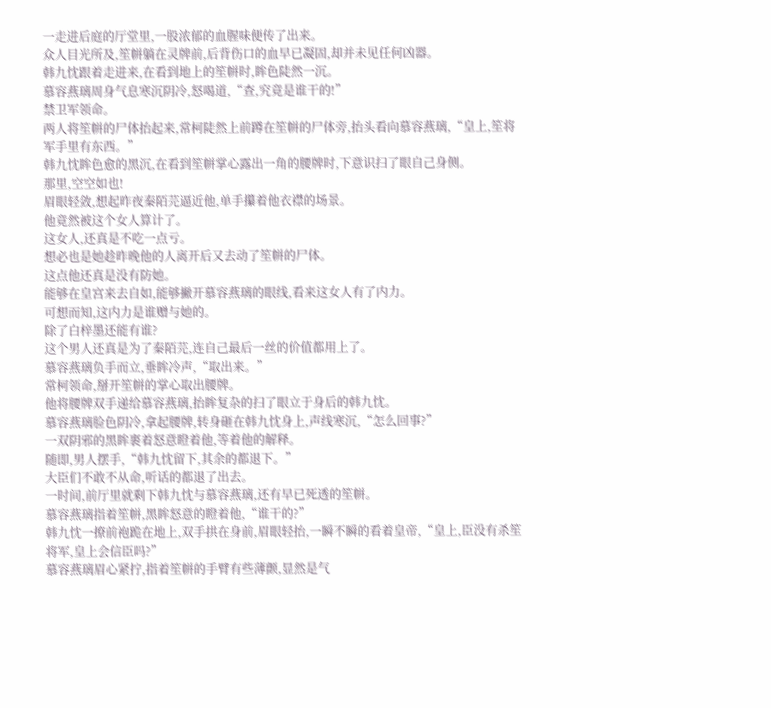一走进后庭的厅堂里,一股浓郁的血腥味便传了出来。
众人目光所及,笙帡躺在灵牌前,后背伤口的血早已凝固,却并未见任何凶器。
韩九忱跟着走进来,在看到地上的笙帡时,眸色陡然一沉。
慕容燕璃周身气息寒沉阴冷,怒喝道,“查,究竟是谁干的!”
禁卫军领命。
两人将笙帡的尸体抬起来,常柯陡然上前蹲在笙帡的尸体旁,抬头看向慕容燕璃,“皇上,笙将军手里有东西。”
韩九忱眸色愈的黑沉,在看到笙帡掌心露出一角的腰牌时,下意识扫了眼自己身侧。
那里,空空如也!
眉眼轻敛,想起昨夜秦陌芫逼近他,单手攥着他衣襟的场景。
他竟然被这个女人算计了。
这女人,还真是不吃一点亏。
想必也是她趁昨晚他的人离开后又去动了笙帡的尸体。
这点他还真是没有防她。
能够在皇宫来去自如,能够撇开慕容燕璃的眼线,看来这女人有了内力。
可想而知,这内力是谁赠与她的。
除了白梓墨还能有谁?
这个男人还真是为了秦陌芫,连自己最后一丝的价值都用上了。
慕容燕璃负手而立,垂眸冷声,“取出来。”
常柯领命,掰开笙帡的掌心取出腰牌。
他将腰牌双手递给慕容燕璃,抬眸复杂的扫了眼立于身后的韩九忱。
慕容燕璃脸色阴冷,拿起腰牌,转身砸在韩九忱身上,声线寒沉,“怎么回事?”
一双阴邪的黑眸裹着怒意瞪着他,等着他的解释。
随即,男人摆手,“韩九忱留下,其余的都退下。”
大臣们不敢不从命,听话的都退了出去。
一时间,前厅里就剩下韩九忱与慕容燕璃,还有早已死透的笙帡。
慕容燕璃指着笙帡,黑眸怒意的瞪着他,“谁干的?”
韩九忱一撩前袍跪在地上,双手拱在身前,眉眼轻抬,一瞬不瞬的看着皇帝,“皇上,臣没有杀笙将军,皇上会信臣吗?”
慕容燕璃眉心紧拧,指着笙帡的手臂有些薄颤,显然是气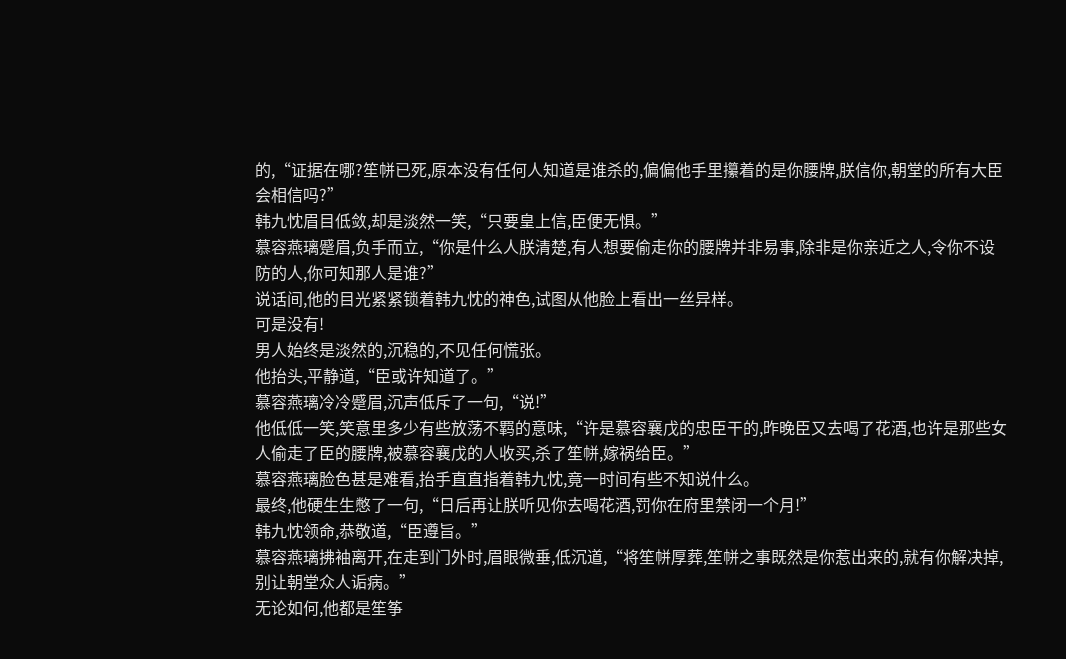的,“证据在哪?笙帡已死,原本没有任何人知道是谁杀的,偏偏他手里攥着的是你腰牌,朕信你,朝堂的所有大臣会相信吗?”
韩九忱眉目低敛,却是淡然一笑,“只要皇上信,臣便无惧。”
慕容燕璃蹙眉,负手而立,“你是什么人朕清楚,有人想要偷走你的腰牌并非易事,除非是你亲近之人,令你不设防的人,你可知那人是谁?”
说话间,他的目光紧紧锁着韩九忱的神色,试图从他脸上看出一丝异样。
可是没有!
男人始终是淡然的,沉稳的,不见任何慌张。
他抬头,平静道,“臣或许知道了。”
慕容燕璃冷冷蹙眉,沉声低斥了一句,“说!”
他低低一笑,笑意里多少有些放荡不羁的意味,“许是慕容襄戊的忠臣干的,昨晚臣又去喝了花酒,也许是那些女人偷走了臣的腰牌,被慕容襄戊的人收买,杀了笙帡,嫁祸给臣。”
慕容燕璃脸色甚是难看,抬手直直指着韩九忱,竟一时间有些不知说什么。
最终,他硬生生憋了一句,“日后再让朕听见你去喝花酒,罚你在府里禁闭一个月!”
韩九忱领命,恭敬道,“臣遵旨。”
慕容燕璃拂袖离开,在走到门外时,眉眼微垂,低沉道,“将笙帡厚葬,笙帡之事既然是你惹出来的,就有你解决掉,别让朝堂众人诟病。”
无论如何,他都是笙筝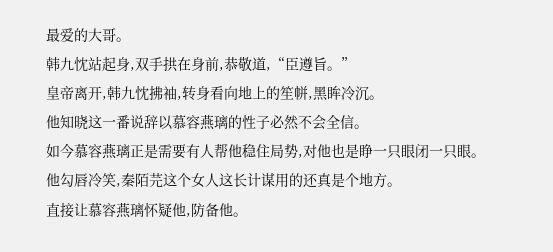最爱的大哥。
韩九忱站起身,双手拱在身前,恭敬道,“臣遵旨。”
皇帝离开,韩九忱拂袖,转身看向地上的笙帡,黑眸冷沉。
他知晓这一番说辞以慕容燕璃的性子必然不会全信。
如今慕容燕璃正是需要有人帮他稳住局势,对他也是睁一只眼闭一只眼。
他勾唇冷笑,秦陌芫这个女人这长计谋用的还真是个地方。
直接让慕容燕璃怀疑他,防备他。